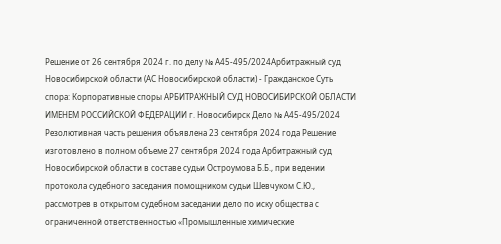Решение от 26 сентября 2024 г. по делу № А45-495/2024Арбитражный суд Новосибирской области (АС Новосибирской области) - Гражданское Суть спора: Корпоративные споры АРБИТРАЖНЫЙ СУД НОВОСИБИРСКОЙ ОБЛАСТИ ИМЕНЕМ РОССИЙСКОЙ ФЕДЕРАЦИИ г. Новосибирск Дело № А45-495/2024 Резолютивная часть решения объявлена 23 сентября 2024 года Решение изготовлено в полном объеме 27 сентября 2024 года Арбитражный суд Новосибирской области в составе судьи Остроумова Б.Б., при ведении протокола судебного заседания помощником судьи Шевчуком С.Ю., рассмотрев в открытом судебном заседании дело по иску общества с ограниченной ответственностью «Промышленные химические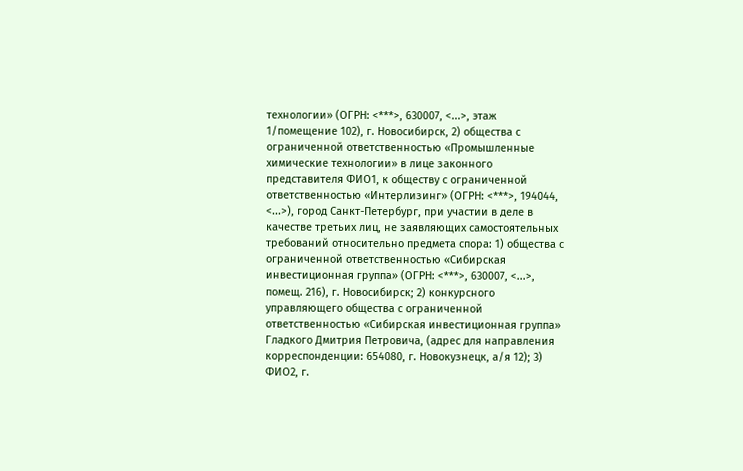технологии» (ОГРН: <***>, 630007, <...>, этаж 1/помещение 102), г. Новосибирск, 2) общества с ограниченной ответственностью «Промышленные химические технологии» в лице законного представителя ФИО1, к обществу с ограниченной ответственностью «Интерлизинг» (ОГРН: <***>, 194044, <...>), город Санкт-Петербург, при участии в деле в качестве третьих лиц, не заявляющих самостоятельных требований относительно предмета спора: 1) общества с ограниченной ответственностью «Сибирская инвестиционная группа» (ОГРН: <***>, 630007, <...>, помещ. 216), г. Новосибирск; 2) конкурсного управляющего общества с ограниченной ответственностью «Сибирская инвестиционная группа» Гладкого Дмитрия Петровича, (адрес для направления корреспонденции: 654080, г. Новокузнецк, а/я 12); 3) ФИО2, г.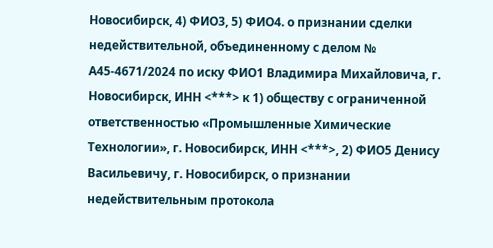Новосибирск, 4) ФИО3, 5) ФИО4. о признании сделки недействительной, объединенному с делом № А45-4671/2024 по иску ФИО1 Владимира Михайловича, г. Новосибирск, ИНН <***> к 1) обществу с ограниченной ответственностью «Промышленные Химические Технологии», г. Новосибирск, ИНН <***>, 2) ФИО5 Денису Васильевичу, г. Новосибирск, о признании недействительным протокола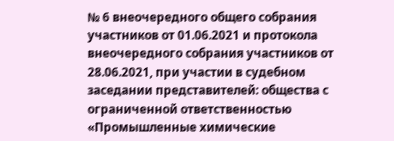№ 6 внеочередного общего собрания участников от 01.06.2021 и протокола внеочередного собрания участников от 28.06.2021, при участии в судебном заседании представителей: общества с ограниченной ответственностью «Промышленные химические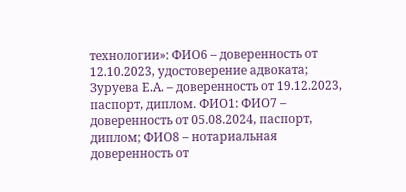технологии»: ФИО6 – доверенность от 12.10.2023, удостоверение адвоката; Зуруева Е.А. – доверенность от 19.12.2023, паспорт, диплом. ФИО1: ФИО7 – доверенность от 05.08.2024, паспорт, диплом; ФИО8 – нотариальная доверенность от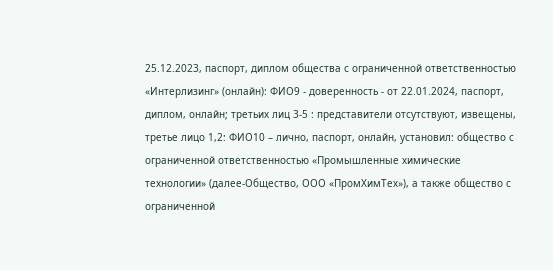25.12.2023, паспорт, диплом общества с ограниченной ответственностью «Интерлизинг» (онлайн): ФИО9 - доверенность - от 22.01.2024, паспорт, диплом, онлайн; третьих лиц 3-5 : представители отсутствуют, извещены, третье лицо 1,2: ФИО10 – лично, паспорт, онлайн, установил: общество с ограниченной ответственностью «Промышленные химические технологии» (далее-Общество, ООО «ПромХимТех»), а также общество с ограниченной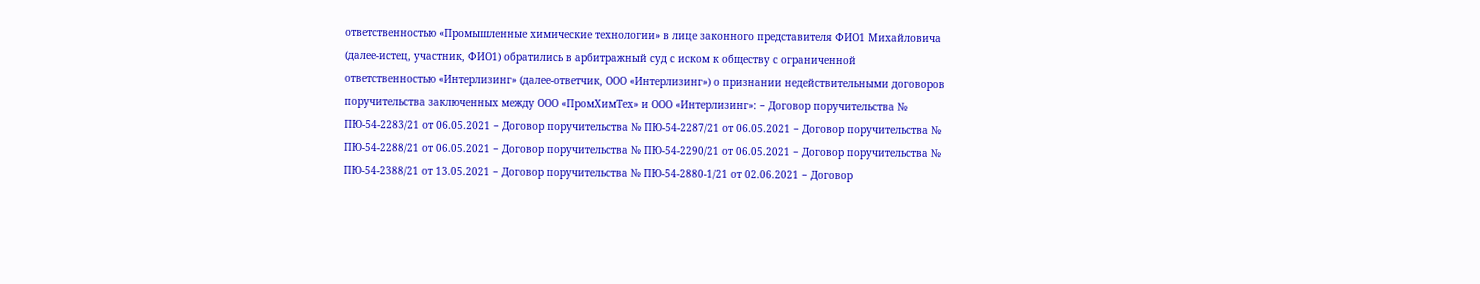ответственностью «Промышленные химические технологии» в лице законного представителя ФИО1 Михайловича (далее-истец, участник, ФИО1) обратились в арбитражный суд с иском к обществу с ограниченной ответственностью «Интерлизинг» (далее-ответчик, ООО «Интерлизинг») о признании недействительными договоров поручительства заключенных между ООО «ПромХимТех» и ООО «Интерлизинг»: − Договор поручительства № ПЮ-54-2283/21 от 06.05.2021 − Договор поручительства № ПЮ-54-2287/21 от 06.05.2021 − Договор поручительства № ПЮ-54-2288/21 от 06.05.2021 − Договор поручительства № ПЮ-54-2290/21 от 06.05.2021 − Договор поручительства № ПЮ-54-2388/21 от 13.05.2021 − Договор поручительства № ПЮ-54-2880-1/21 от 02.06.2021 − Договор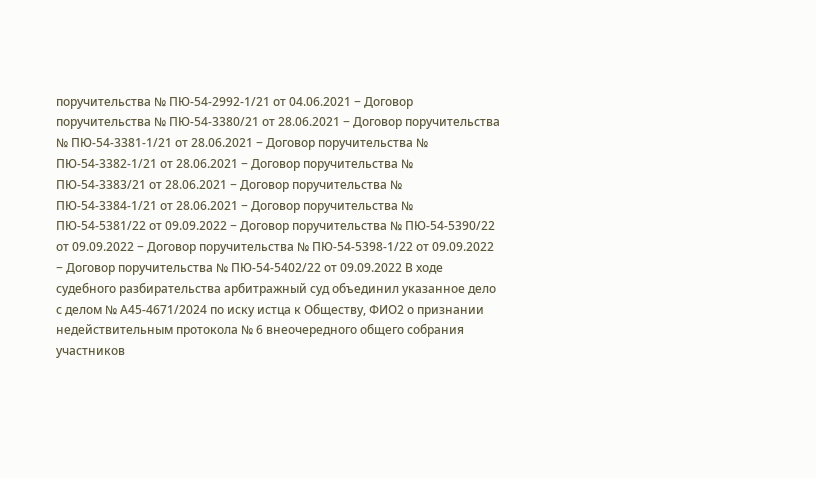поручительства № ПЮ-54-2992-1/21 от 04.06.2021 − Договор поручительства № ПЮ-54-3380/21 от 28.06.2021 − Договор поручительства № ПЮ-54-3381-1/21 от 28.06.2021 − Договор поручительства № ПЮ-54-3382-1/21 от 28.06.2021 − Договор поручительства № ПЮ-54-3383/21 от 28.06.2021 − Договор поручительства № ПЮ-54-3384-1/21 от 28.06.2021 − Договор поручительства № ПЮ-54-5381/22 от 09.09.2022 − Договор поручительства № ПЮ-54-5390/22 от 09.09.2022 − Договор поручительства № ПЮ-54-5398-1/22 от 09.09.2022 − Договор поручительства № ПЮ-54-5402/22 от 09.09.2022 В ходе судебного разбирательства арбитражный суд объединил указанное дело с делом № А45-4671/2024 по иску истца к Обществу, ФИО2 о признании недействительным протокола № 6 внеочередного общего собрания участников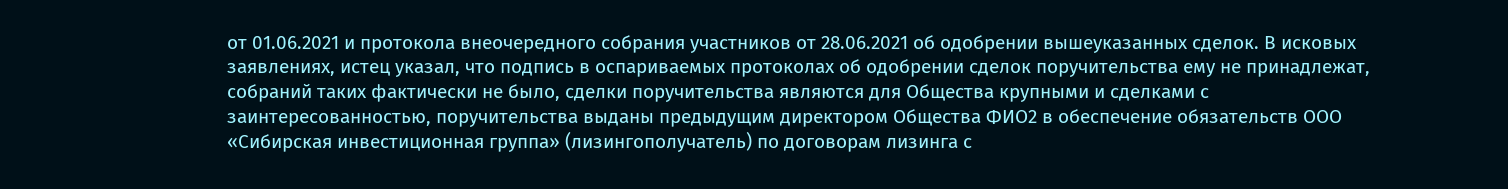от 01.06.2021 и протокола внеочередного собрания участников от 28.06.2021 об одобрении вышеуказанных сделок. В исковых заявлениях, истец указал, что подпись в оспариваемых протоколах об одобрении сделок поручительства ему не принадлежат, собраний таких фактически не было, сделки поручительства являются для Общества крупными и сделками с заинтересованностью, поручительства выданы предыдущим директором Общества ФИО2 в обеспечение обязательств ООО «Сибирская инвестиционная группа» (лизингополучатель) по договорам лизинга с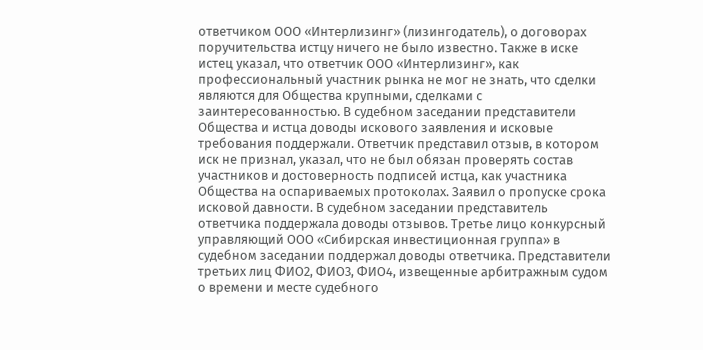ответчиком ООО «Интерлизинг» (лизингодатель), о договорах поручительства истцу ничего не было известно. Также в иске истец указал, что ответчик ООО «Интерлизинг», как профессиональный участник рынка не мог не знать, что сделки являются для Общества крупными, сделками с заинтересованностью. В судебном заседании представители Общества и истца доводы искового заявления и исковые требования поддержали. Ответчик представил отзыв, в котором иск не признал, указал, что не был обязан проверять состав участников и достоверность подписей истца, как участника Общества на оспариваемых протоколах. Заявил о пропуске срока исковой давности. В судебном заседании представитель ответчика поддержала доводы отзывов. Третье лицо конкурсный управляющий ООО «Сибирская инвестиционная группа» в судебном заседании поддержал доводы ответчика. Представители третьих лиц ФИО2, ФИО3, ФИО4, извещенные арбитражным судом о времени и месте судебного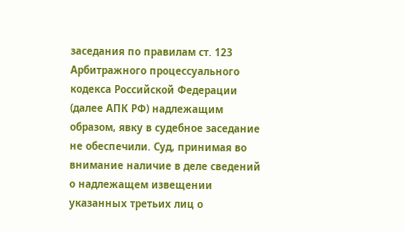заседания по правилам ст. 123 Арбитражного процессуального кодекса Российской Федерации (далее АПК РФ) надлежащим образом, явку в судебное заседание не обеспечили. Суд, принимая во внимание наличие в деле сведений о надлежащем извещении указанных третьих лиц о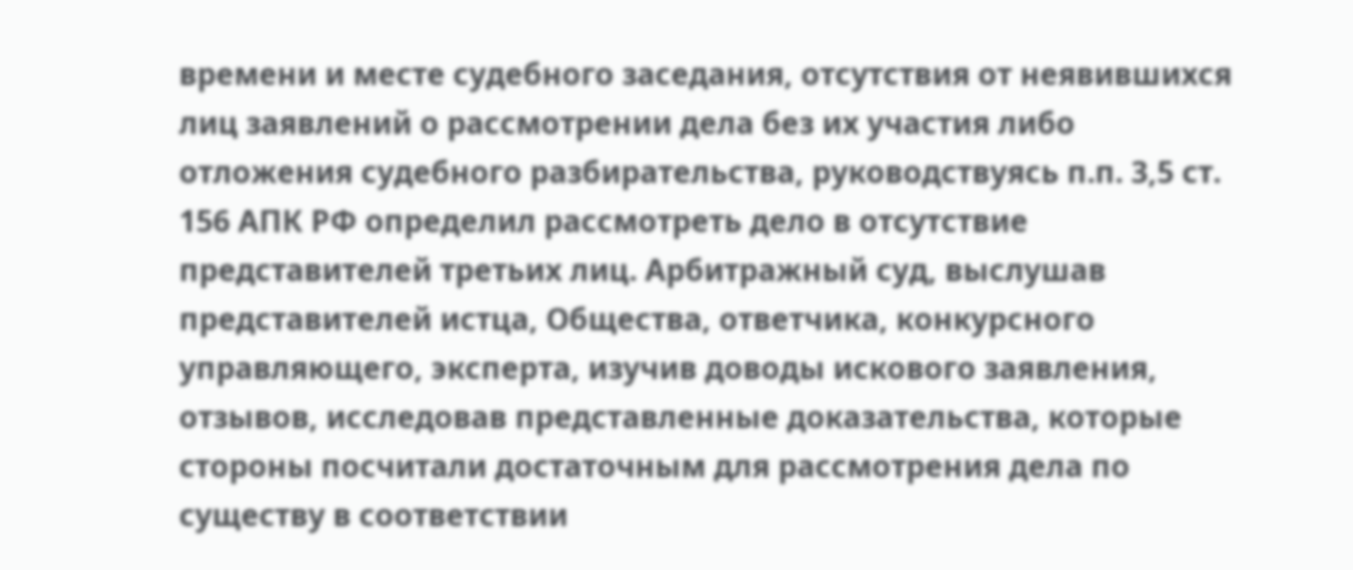времени и месте судебного заседания, отсутствия от неявившихся лиц заявлений о рассмотрении дела без их участия либо отложения судебного разбирательства, руководствуясь п.п. 3,5 ст. 156 АПК РФ определил рассмотреть дело в отсутствие представителей третьих лиц. Арбитражный суд, выслушав представителей истца, Общества, ответчика, конкурсного управляющего, эксперта, изучив доводы искового заявления, отзывов, исследовав представленные доказательства, которые стороны посчитали достаточным для рассмотрения дела по существу в соответствии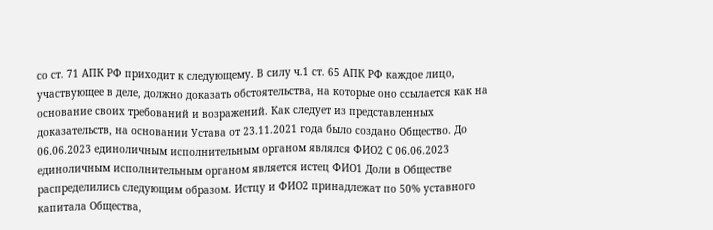со ст. 71 АПК РФ приходит к следующему. В силу ч.1 ст. 65 АПК РФ каждое лицо, участвующее в деле, должно доказать обстоятельства, на которые оно ссылается как на основание своих требований и возражений. Как следует из представленных доказательств, на основании Устава от 23.11.2021 года было создано Общество. До 06.06.2023 единоличным исполнительным органом являлся ФИО2 С 06.06.2023 единоличным исполнительным органом является истец ФИО1 Доли в Обществе распределились следующим образом. Истцу и ФИО2 принадлежат по 50% уставного капитала Общества,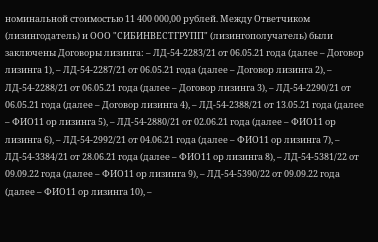номинальной стоимостью 11 400 000,00 рублей. Между Ответчиком (лизингодатель) и ООО "СИБИНВЕСТГРУПП" (лизингополучатель) были заключены Договоры лизинга: – ЛД-54-2283/21 от 06.05.21 года (далее – Договор лизинга 1), – ЛД-54-2287/21 от 06.05.21 года (далее – Договор лизинга 2), – ЛД-54-2288/21 от 06.05.21 года (далее – Договор лизинга 3), – ЛД-54-2290/21 от 06.05.21 года (далее – Договор лизинга 4), – ЛД-54-2388/21 от 13.05.21 года (далее – ФИО11 ор лизинга 5), – ЛД-54-2880/21 от 02.06.21 года (далее – ФИО11 ор лизинга 6), – ЛД-54-2992/21 от 04.06.21 года (далее – ФИО11 ор лизинга 7), – ЛД-54-3384/21 от 28.06.21 года (далее – ФИО11 ор лизинга 8), – ЛД-54-5381/22 от 09.09.22 года (далее – ФИО11 ор лизинга 9), – ЛД-54-5390/22 от 09.09.22 года (далее – ФИО11 ор лизинга 10), –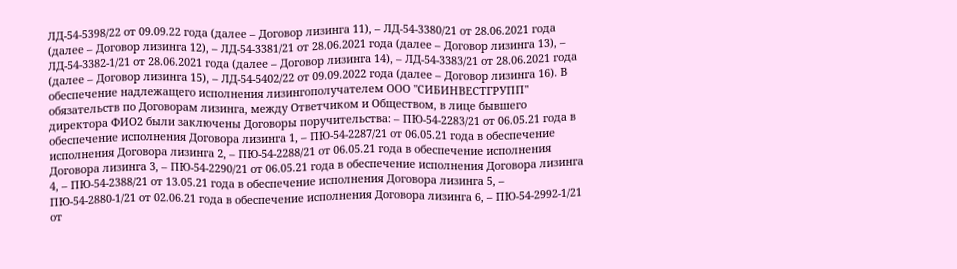ЛД-54-5398/22 от 09.09.22 года (далее – Договор лизинга 11), – ЛД-54-3380/21 от 28.06.2021 года (далее – Договор лизинга 12), – ЛД-54-3381/21 от 28.06.2021 года (далее – Договор лизинга 13), – ЛД-54-3382-1/21 от 28.06.2021 года (далее – Договор лизинга 14), – ЛД-54-3383/21 от 28.06.2021 года (далее – Договор лизинга 15), – ЛД-54-5402/22 от 09.09.2022 года (далее – Договор лизинга 16). В обеспечение надлежащего исполнения лизингополучателем ООО "СИБИНВЕСТГРУПП" обязательств по Договорам лизинга, между Ответчиком и Обществом, в лице бывшего директора ФИО2 были заключены Договоры поручительства: – ПЮ-54-2283/21 от 06.05.21 года в обеспечение исполнения Договора лизинга 1, – ПЮ-54-2287/21 от 06.05.21 года в обеспечение исполнения Договора лизинга 2, – ПЮ-54-2288/21 от 06.05.21 года в обеспечение исполнения Договора лизинга 3, – ПЮ-54-2290/21 от 06.05.21 года в обеспечение исполнения Договора лизинга 4, – ПЮ-54-2388/21 от 13.05.21 года в обеспечение исполнения Договора лизинга 5, – ПЮ-54-2880-1/21 от 02.06.21 года в обеспечение исполнения Договора лизинга 6, – ПЮ-54-2992-1/21 от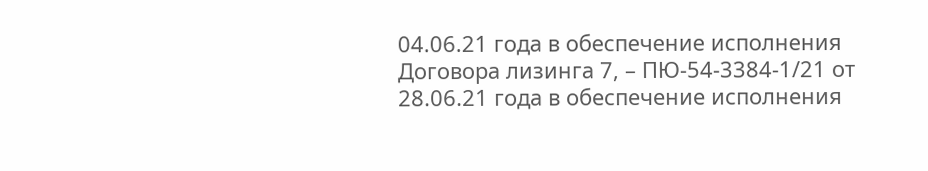04.06.21 года в обеспечение исполнения Договора лизинга 7, – ПЮ-54-3384-1/21 от 28.06.21 года в обеспечение исполнения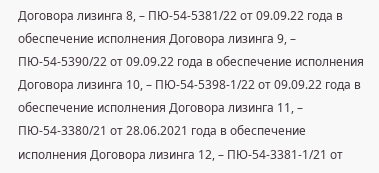Договора лизинга 8, – ПЮ-54-5381/22 от 09.09.22 года в обеспечение исполнения Договора лизинга 9, – ПЮ-54-5390/22 от 09.09.22 года в обеспечение исполнения Договора лизинга 10, – ПЮ-54-5398-1/22 от 09.09.22 года в обеспечение исполнения Договора лизинга 11, – ПЮ-54-3380/21 от 28.06.2021 года в обеспечение исполнения Договора лизинга 12, – ПЮ-54-3381-1/21 от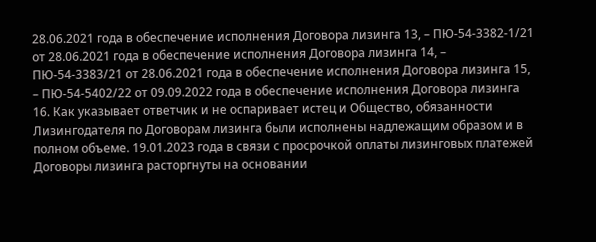28.06.2021 года в обеспечение исполнения Договора лизинга 13, – ПЮ-54-3382-1/21 от 28.06.2021 года в обеспечение исполнения Договора лизинга 14, – ПЮ-54-3383/21 от 28.06.2021 года в обеспечение исполнения Договора лизинга 15, – ПЮ-54-5402/22 от 09.09.2022 года в обеспечение исполнения Договора лизинга 16. Как указывает ответчик и не оспаривает истец и Общество, обязанности Лизингодателя по Договорам лизинга были исполнены надлежащим образом и в полном объеме. 19.01.2023 года в связи с просрочкой оплаты лизинговых платежей Договоры лизинга расторгнуты на основании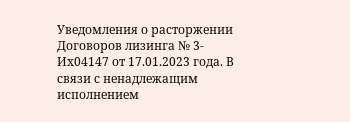Уведомления о расторжении Договоров лизинга № 3-Их04147 от 17.01.2023 года. В связи с ненадлежащим исполнением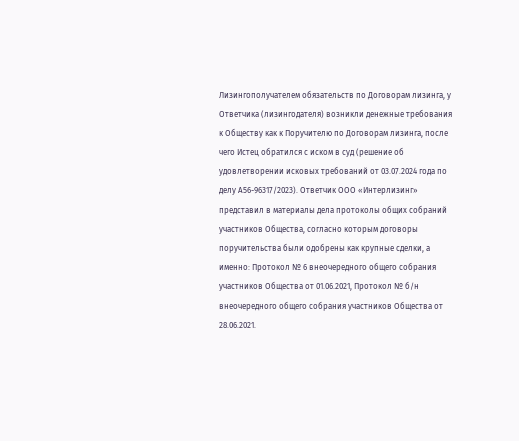Лизингополучателем обязательств по Договорам лизинга, у Ответчика (лизингодателя) возникли денежные требования к Обществу как к Поручителю по Договорам лизинга, после чего Истец обратился с иском в суд (решение об удовлетворении исковых требований от 03.07.2024 года по делу А56-96317/2023). Ответчик ООО «Интерлизинг» представил в материалы дела протоколы общих собраний участников Общества, согласно которым договоры поручительства были одобрены как крупные сделки, а именно: Протокол № 6 внеочередного общего собрания участников Общества от 01.06.2021, Протокол № б/н внеочередного общего собрания участников Общества от 28.06.2021.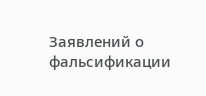Заявлений о фальсификации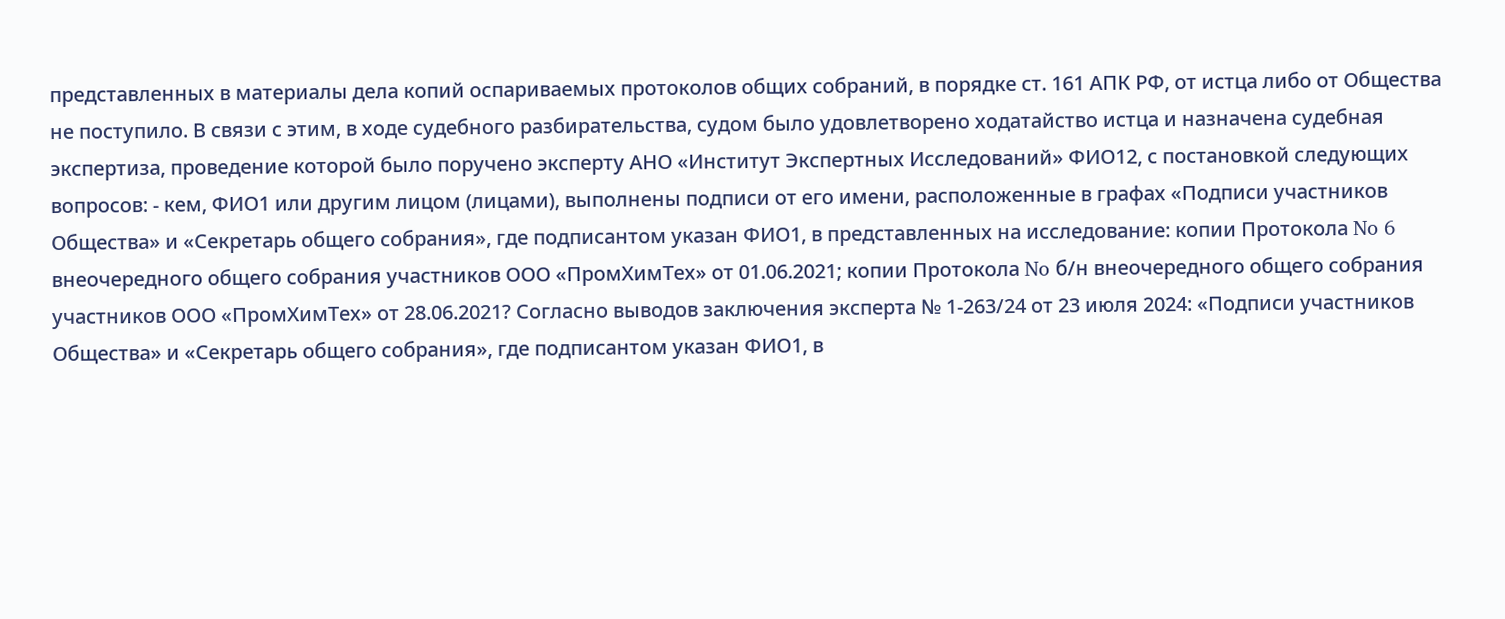представленных в материалы дела копий оспариваемых протоколов общих собраний, в порядке ст. 161 АПК РФ, от истца либо от Общества не поступило. В связи с этим, в ходе судебного разбирательства, судом было удовлетворено ходатайство истца и назначена судебная экспертиза, проведение которой было поручено эксперту АНО «Институт Экспертных Исследований» ФИО12, с постановкой следующих вопросов: - кем, ФИО1 или другим лицом (лицами), выполнены подписи от его имени, расположенные в графах «Подписи участников Общества» и «Секретарь общего собрания», где подписантом указан ФИО1, в представленных на исследование: копии Протокола No 6 внеочередного общего собрания участников ООО «ПромХимТех» от 01.06.2021; копии Протокола No б/н внеочередного общего собрания участников ООО «ПромХимТех» от 28.06.2021? Согласно выводов заключения эксперта № 1-263/24 от 23 июля 2024: «Подписи участников Общества» и «Секретарь общего собрания», где подписантом указан ФИО1, в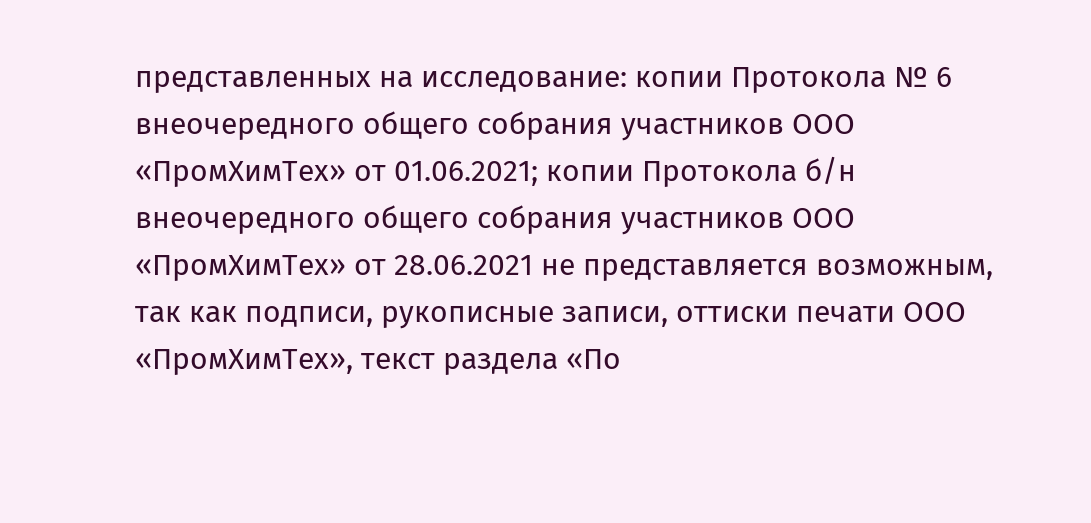представленных на исследование: копии Протокола № 6 внеочередного общего собрания участников ООО «ПромХимТех» от 01.06.2021; копии Протокола б/н внеочередного общего собрания участников ООО «ПромХимТех» от 28.06.2021 не представляется возможным, так как подписи, рукописные записи, оттиски печати ООО «ПромХимТех», текст раздела «По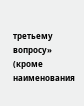третьему вопросу» (кроме наименования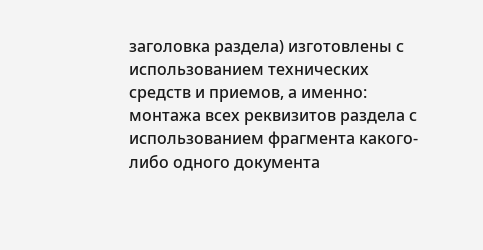заголовка раздела) изготовлены с использованием технических средств и приемов, а именно: монтажа всех реквизитов раздела с использованием фрагмента какого-либо одного документа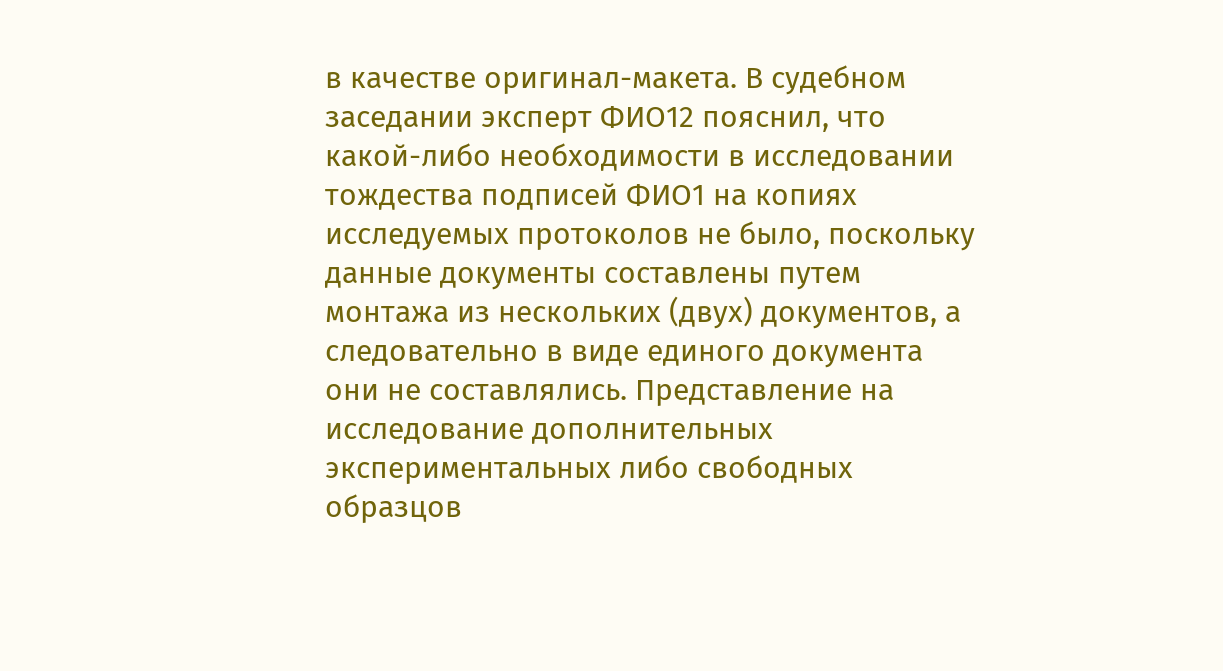в качестве оригинал-макета. В судебном заседании эксперт ФИО12 пояснил, что какой-либо необходимости в исследовании тождества подписей ФИО1 на копиях исследуемых протоколов не было, поскольку данные документы составлены путем монтажа из нескольких (двух) документов, а следовательно в виде единого документа они не составлялись. Представление на исследование дополнительных экспериментальных либо свободных образцов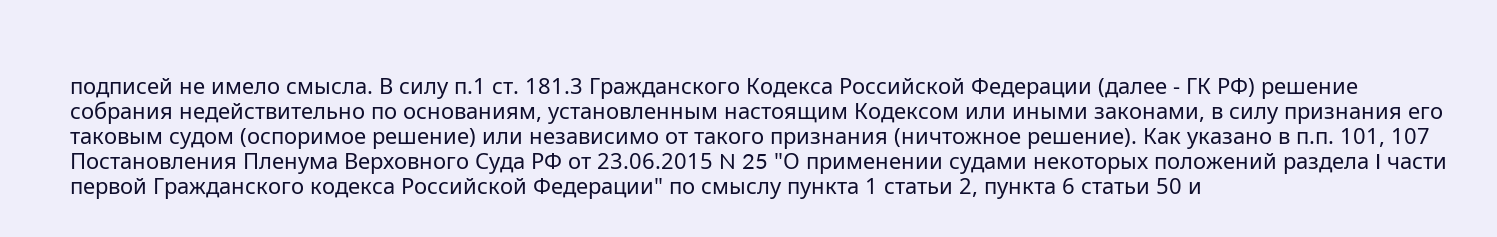подписей не имело смысла. В силу п.1 ст. 181.3 Гражданского Кодекса Российской Федерации (далее - ГК РФ) решение собрания недействительно по основаниям, установленным настоящим Кодексом или иными законами, в силу признания его таковым судом (оспоримое решение) или независимо от такого признания (ничтожное решение). Как указано в п.п. 101, 107 Постановления Пленума Верховного Суда РФ от 23.06.2015 N 25 "О применении судами некоторых положений раздела I части первой Гражданского кодекса Российской Федерации" по смыслу пункта 1 статьи 2, пункта 6 статьи 50 и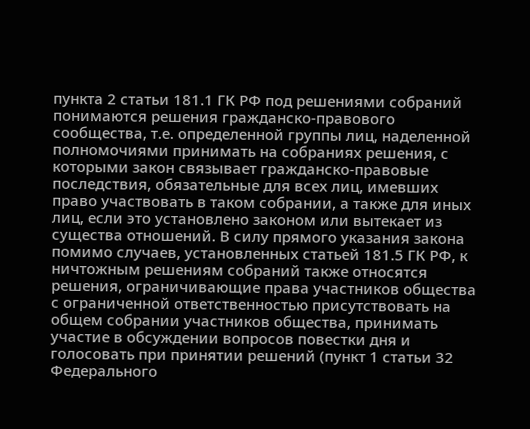пункта 2 статьи 181.1 ГК РФ под решениями собраний понимаются решения гражданско-правового сообщества, т.е. определенной группы лиц, наделенной полномочиями принимать на собраниях решения, с которыми закон связывает гражданско-правовые последствия, обязательные для всех лиц, имевших право участвовать в таком собрании, а также для иных лиц, если это установлено законом или вытекает из существа отношений. В силу прямого указания закона помимо случаев, установленных статьей 181.5 ГК РФ, к ничтожным решениям собраний также относятся решения, ограничивающие права участников общества с ограниченной ответственностью присутствовать на общем собрании участников общества, принимать участие в обсуждении вопросов повестки дня и голосовать при принятии решений (пункт 1 статьи 32 Федерального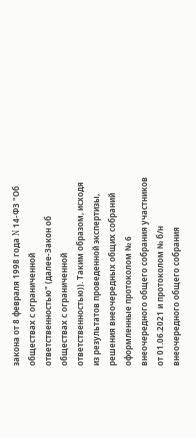закона от 8 февраля 1998 года N 14-ФЗ "Об обществах с ограниченной ответственностью" (далее-Закон об обществах с ограниченной ответственностью)). Таким образом, исходя из результатов проведенной экспертизы, решения внеочередных общих собраний оформленные протоколом № 6 внеочередного общего собрания участников от 01.06.2021 и протоколом № б/н внеочередного общего собрания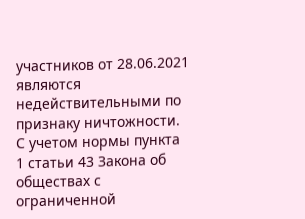участников от 28.06.2021 являются недействительными по признаку ничтожности. С учетом нормы пункта 1 статьи 43 Закона об обществах с ограниченной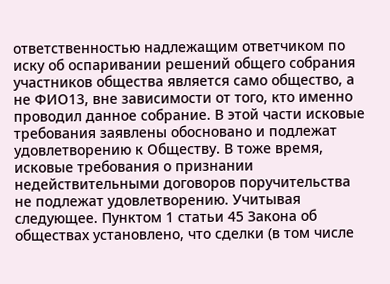ответственностью надлежащим ответчиком по иску об оспаривании решений общего собрания участников общества является само общество, а не ФИО13, вне зависимости от того, кто именно проводил данное собрание. В этой части исковые требования заявлены обосновано и подлежат удовлетворению к Обществу. В тоже время, исковые требования о признании недействительными договоров поручительства не подлежат удовлетворению. Учитывая следующее. Пунктом 1 статьи 45 Закона об обществах установлено, что сделки (в том числе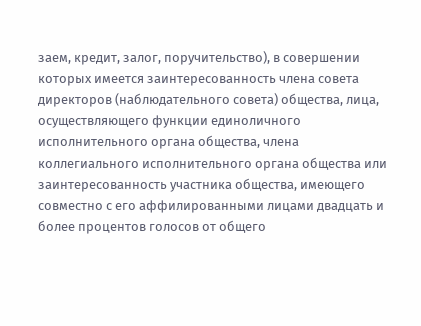заем, кредит, залог, поручительство), в совершении которых имеется заинтересованность члена совета директоров (наблюдательного совета) общества, лица, осуществляющего функции единоличного исполнительного органа общества, члена коллегиального исполнительного органа общества или заинтересованность участника общества, имеющего совместно с его аффилированными лицами двадцать и более процентов голосов от общего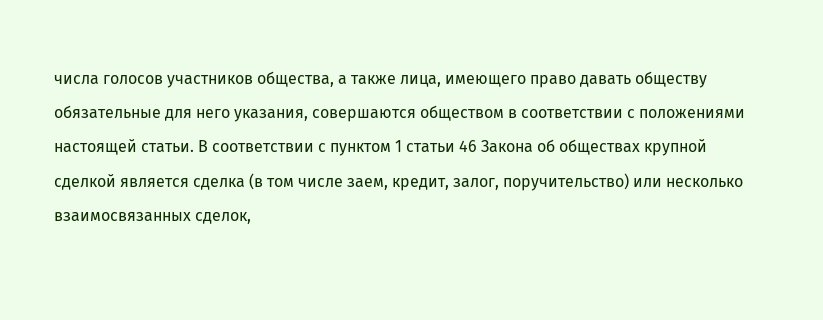числа голосов участников общества, а также лица, имеющего право давать обществу обязательные для него указания, совершаются обществом в соответствии с положениями настоящей статьи. В соответствии с пунктом 1 статьи 46 Закона об обществах крупной сделкой является сделка (в том числе заем, кредит, залог, поручительство) или несколько взаимосвязанных сделок,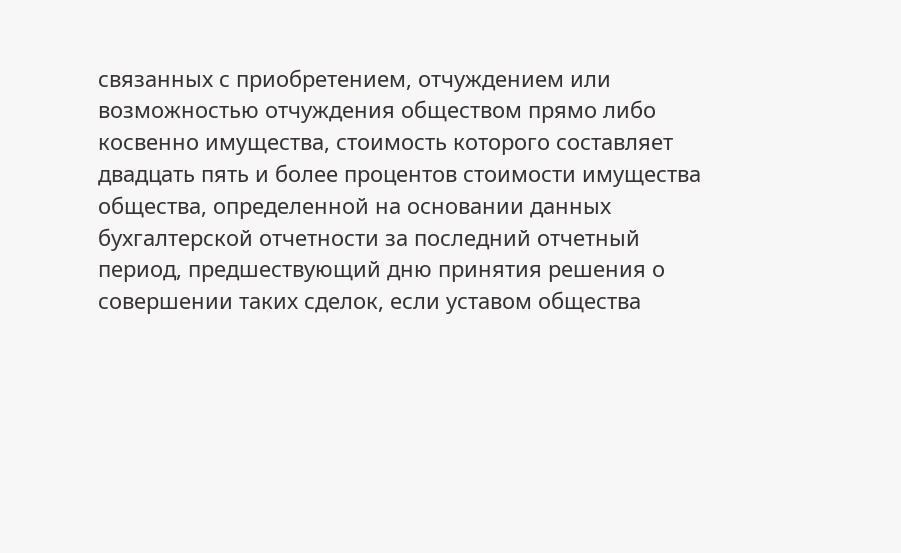связанных с приобретением, отчуждением или возможностью отчуждения обществом прямо либо косвенно имущества, стоимость которого составляет двадцать пять и более процентов стоимости имущества общества, определенной на основании данных бухгалтерской отчетности за последний отчетный период, предшествующий дню принятия решения о совершении таких сделок, если уставом общества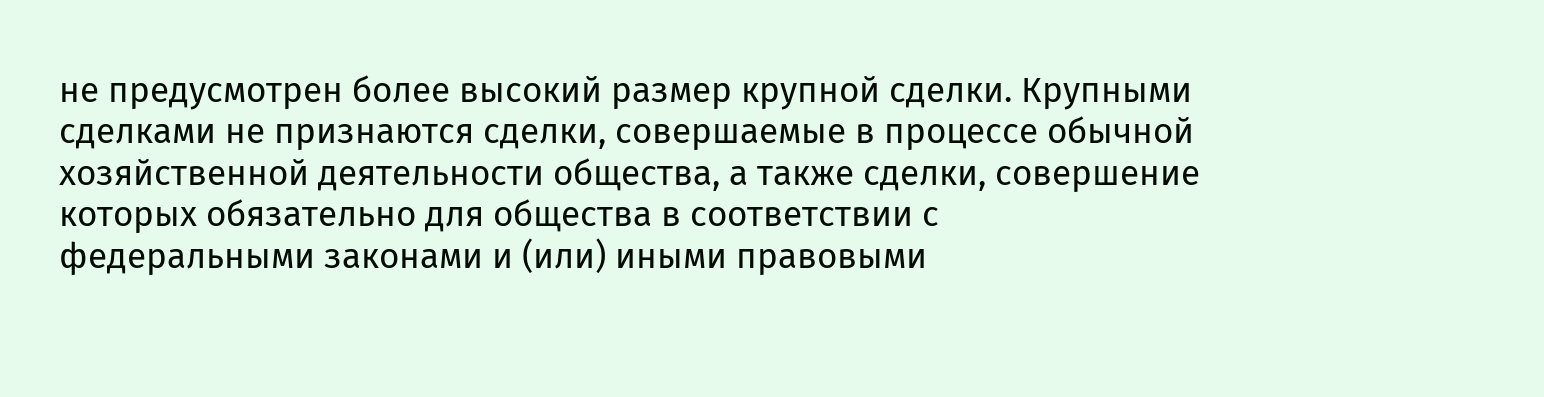не предусмотрен более высокий размер крупной сделки. Крупными сделками не признаются сделки, совершаемые в процессе обычной хозяйственной деятельности общества, а также сделки, совершение которых обязательно для общества в соответствии с федеральными законами и (или) иными правовыми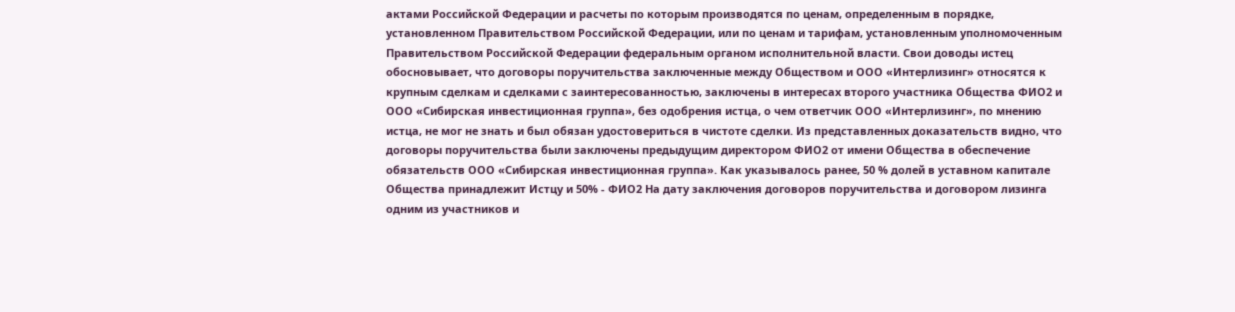актами Российской Федерации и расчеты по которым производятся по ценам, определенным в порядке, установленном Правительством Российской Федерации, или по ценам и тарифам, установленным уполномоченным Правительством Российской Федерации федеральным органом исполнительной власти. Свои доводы истец обосновывает, что договоры поручительства заключенные между Обществом и ООО «Интерлизинг» относятся к крупным сделкам и сделками с заинтересованностью, заключены в интересах второго участника Общества ФИО2 и ООО «Сибирская инвестиционная группа», без одобрения истца, о чем ответчик ООО «Интерлизинг», по мнению истца, не мог не знать и был обязан удостовериться в чистоте сделки. Из представленных доказательств видно, что договоры поручительства были заключены предыдущим директором ФИО2 от имени Общества в обеспечение обязательств ООО «Сибирская инвестиционная группа». Как указывалось ранее, 50 % долей в уставном капитале Общества принадлежит Истцу и 50% - ФИО2 На дату заключения договоров поручительства и договором лизинга одним из участников и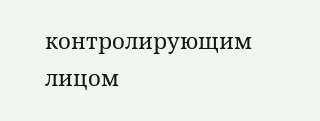контролирующим лицом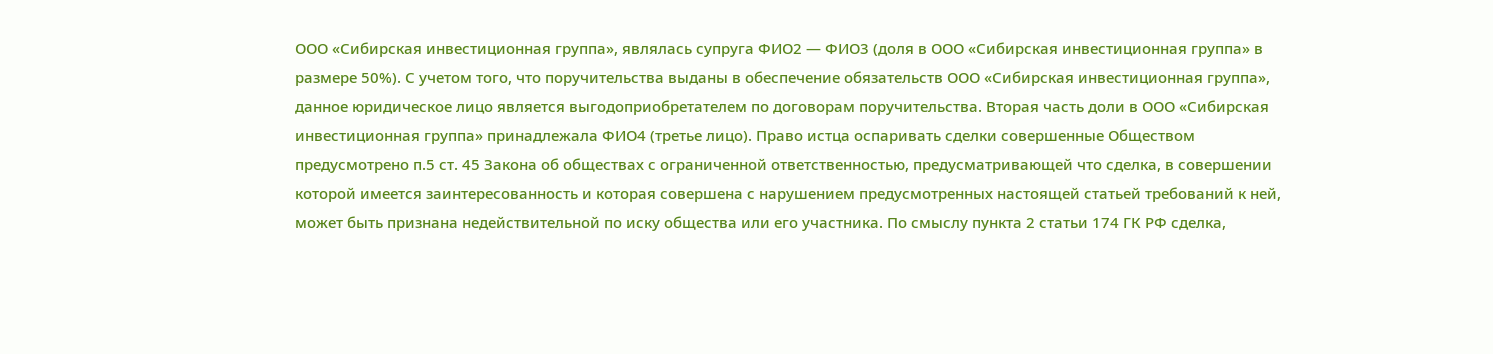ООО «Сибирская инвестиционная группа», являлась супруга ФИО2 — ФИО3 (доля в ООО «Сибирская инвестиционная группа» в размере 50%). С учетом того, что поручительства выданы в обеспечение обязательств ООО «Сибирская инвестиционная группа», данное юридическое лицо является выгодоприобретателем по договорам поручительства. Вторая часть доли в ООО «Сибирская инвестиционная группа» принадлежала ФИО4 (третье лицо). Право истца оспаривать сделки совершенные Обществом предусмотрено п.5 ст. 45 Закона об обществах с ограниченной ответственностью, предусматривающей что сделка, в совершении которой имеется заинтересованность и которая совершена с нарушением предусмотренных настоящей статьей требований к ней, может быть признана недействительной по иску общества или его участника. По смыслу пункта 2 статьи 174 ГК РФ сделка,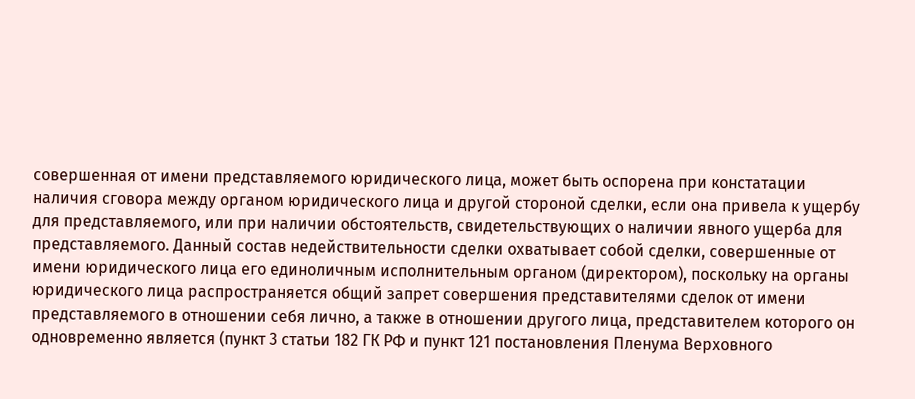совершенная от имени представляемого юридического лица, может быть оспорена при констатации наличия сговора между органом юридического лица и другой стороной сделки, если она привела к ущербу для представляемого, или при наличии обстоятельств, свидетельствующих о наличии явного ущерба для представляемого. Данный состав недействительности сделки охватывает собой сделки, совершенные от имени юридического лица его единоличным исполнительным органом (директором), поскольку на органы юридического лица распространяется общий запрет совершения представителями сделок от имени представляемого в отношении себя лично, а также в отношении другого лица, представителем которого он одновременно является (пункт 3 статьи 182 ГК РФ и пункт 121 постановления Пленума Верховного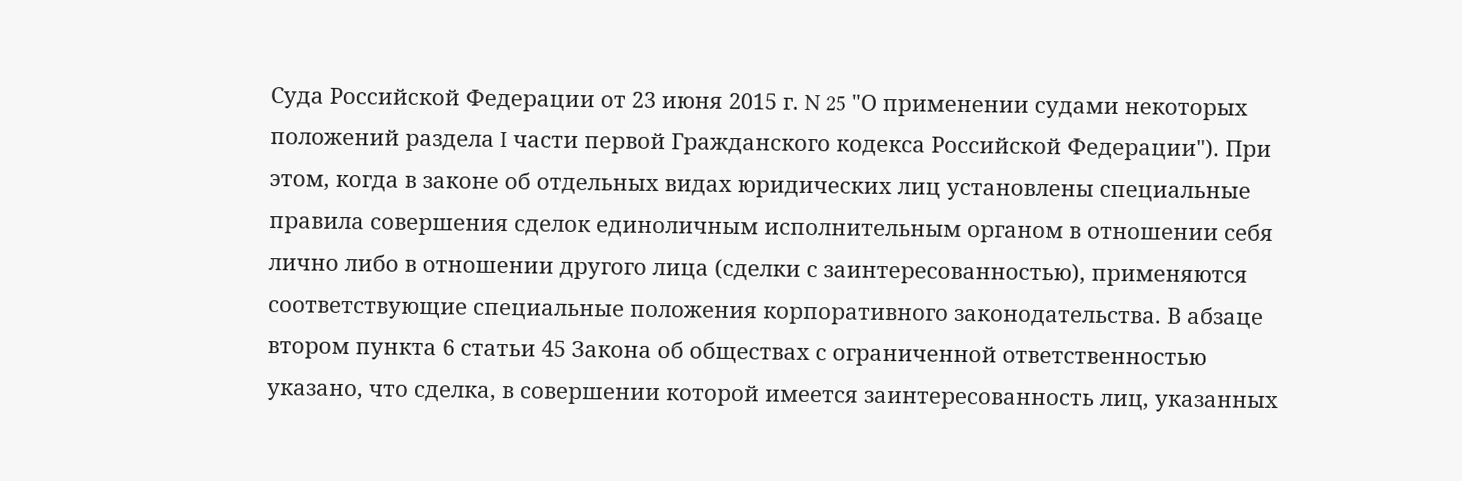Суда Российской Федерации от 23 июня 2015 г. N 25 "О применении судами некоторых положений раздела I части первой Гражданского кодекса Российской Федерации"). При этом, когда в законе об отдельных видах юридических лиц установлены специальные правила совершения сделок единоличным исполнительным органом в отношении себя лично либо в отношении другого лица (сделки с заинтересованностью), применяются соответствующие специальные положения корпоративного законодательства. В абзаце втором пункта 6 статьи 45 Закона об обществах с ограниченной ответственностью указано, что сделка, в совершении которой имеется заинтересованность лиц, указанных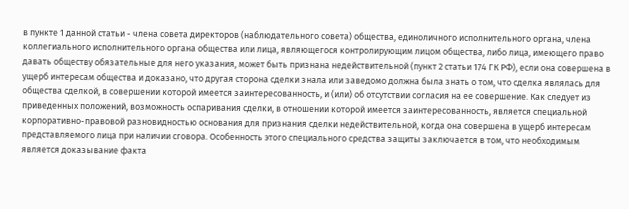в пункте 1 данной статьи - члена совета директоров (наблюдательного совета) общества, единоличного исполнительного органа, члена коллегиального исполнительного органа общества или лица, являющегося контролирующим лицом общества, либо лица, имеющего право давать обществу обязательные для него указания, может быть признана недействительной (пункт 2 статьи 174 ГК РФ), если она совершена в ущерб интересам общества и доказано, что другая сторона сделки знала или заведомо должна была знать о том, что сделка являлась для общества сделкой, в совершении которой имеется заинтересованность, и (или) об отсутствии согласия на ее совершение. Как следует из приведенных положений, возможность оспаривания сделки, в отношении которой имеется заинтересованность, является специальной корпоративно-правовой разновидностью основания для признания сделки недействительной, когда она совершена в ущерб интересам представляемого лица при наличии сговора. Особенность этого специального средства защиты заключается в том, что необходимым является доказывание факта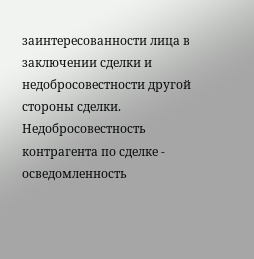заинтересованности лица в заключении сделки и недобросовестности другой стороны сделки. Недобросовестность контрагента по сделке - осведомленность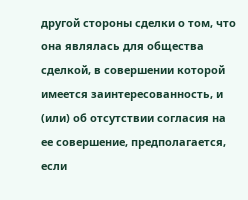другой стороны сделки о том, что она являлась для общества сделкой, в совершении которой имеется заинтересованность, и (или) об отсутствии согласия на ее совершение, предполагается, если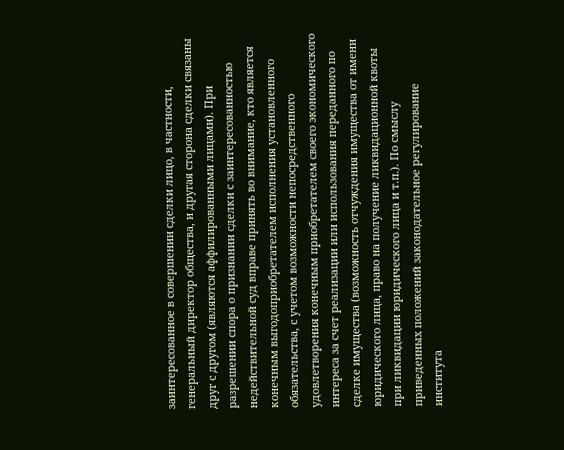заинтересованное в совершении сделки лицо, в частности, генеральный директор общества, и другая сторона сделки связаны друг с другом (являются аффилированными лицами). При разрешении спора о признании сделки с заинтересованностью недействительной суд вправе принять во внимание, кто является конечным выгодоприобретателем исполнения установленного обязательства, с учетом возможности непосредственного удовлетворения конечным приобретателем своего экономического интереса за счет реализации или использования переданного по сделке имущества (возможность отчуждения имущества от имени юридического лица, право на получение ликвидационной квоты при ликвидации юридического лица и т.п.). По смыслу приведенных положений законодательное регулирование института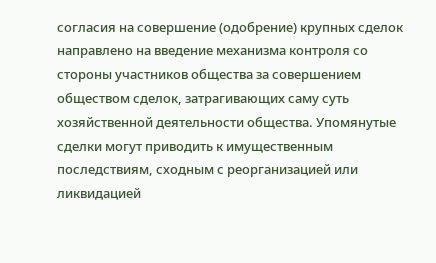согласия на совершение (одобрение) крупных сделок направлено на введение механизма контроля со стороны участников общества за совершением обществом сделок, затрагивающих саму суть хозяйственной деятельности общества. Упомянутые сделки могут приводить к имущественным последствиям, сходным с реорганизацией или ликвидацией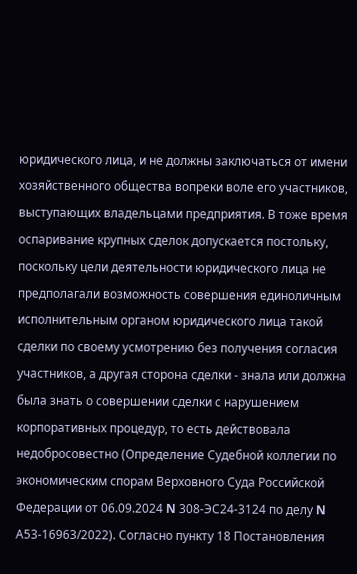юридического лица, и не должны заключаться от имени хозяйственного общества вопреки воле его участников, выступающих владельцами предприятия. В тоже время оспаривание крупных сделок допускается постольку, поскольку цели деятельности юридического лица не предполагали возможность совершения единоличным исполнительным органом юридического лица такой сделки по своему усмотрению без получения согласия участников, а другая сторона сделки - знала или должна была знать о совершении сделки с нарушением корпоративных процедур, то есть действовала недобросовестно (Определение Судебной коллегии по экономическим спорам Верховного Суда Российской Федерации от 06.09.2024 N 308-ЭС24-3124 по делу N А53-16963/2022). Согласно пункту 18 Постановления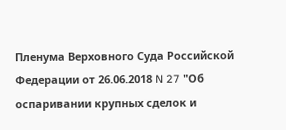Пленума Верховного Суда Российской Федерации от 26.06.2018 N 27 "Об оспаривании крупных сделок и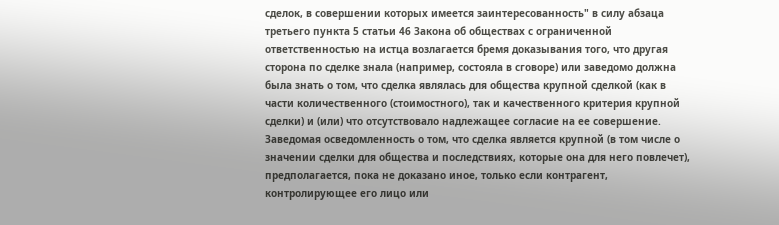сделок, в совершении которых имеется заинтересованность" в силу абзаца третьего пункта 5 статьи 46 Закона об обществах с ограниченной ответственностью на истца возлагается бремя доказывания того, что другая сторона по сделке знала (например, состояла в сговоре) или заведомо должна была знать о том, что сделка являлась для общества крупной сделкой (как в части количественного (стоимостного), так и качественного критерия крупной сделки) и (или) что отсутствовало надлежащее согласие на ее совершение. Заведомая осведомленность о том, что сделка является крупной (в том числе о значении сделки для общества и последствиях, которые она для него повлечет), предполагается, пока не доказано иное, только если контрагент, контролирующее его лицо или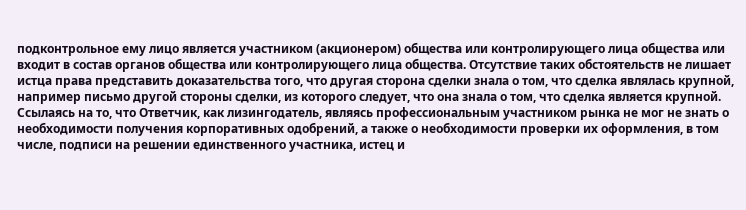подконтрольное ему лицо является участником (акционером) общества или контролирующего лица общества или входит в состав органов общества или контролирующего лица общества. Отсутствие таких обстоятельств не лишает истца права представить доказательства того, что другая сторона сделки знала о том, что сделка являлась крупной, например письмо другой стороны сделки, из которого следует, что она знала о том, что сделка является крупной. Ссылаясь на то, что Ответчик, как лизингодатель, являясь профессиональным участником рынка не мог не знать о необходимости получения корпоративных одобрений, а также о необходимости проверки их оформления, в том числе, подписи на решении единственного участника, истец и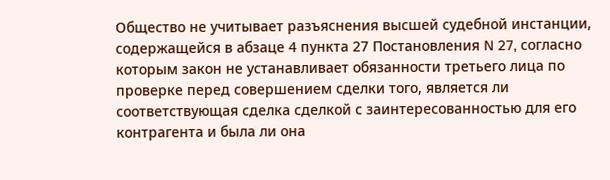Общество не учитывает разъяснения высшей судебной инстанции, содержащейся в абзаце 4 пункта 27 Постановления N 27, согласно которым закон не устанавливает обязанности третьего лица по проверке перед совершением сделки того, является ли соответствующая сделка сделкой с заинтересованностью для его контрагента и была ли она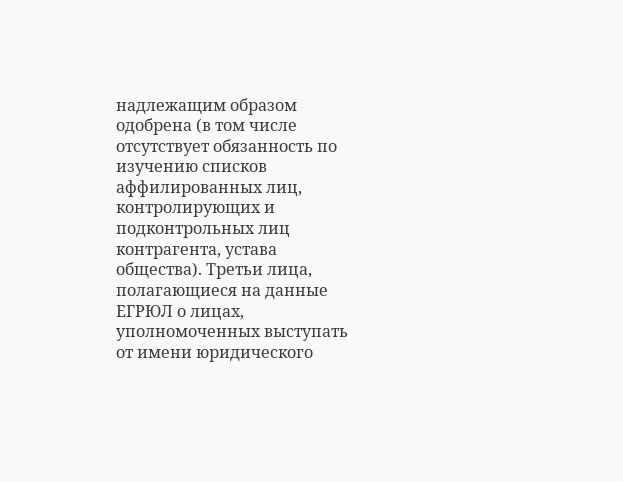надлежащим образом одобрена (в том числе отсутствует обязанность по изучению списков аффилированных лиц, контролирующих и подконтрольных лиц контрагента, устава общества). Третьи лица, полагающиеся на данные ЕГРЮЛ о лицах, уполномоченных выступать от имени юридического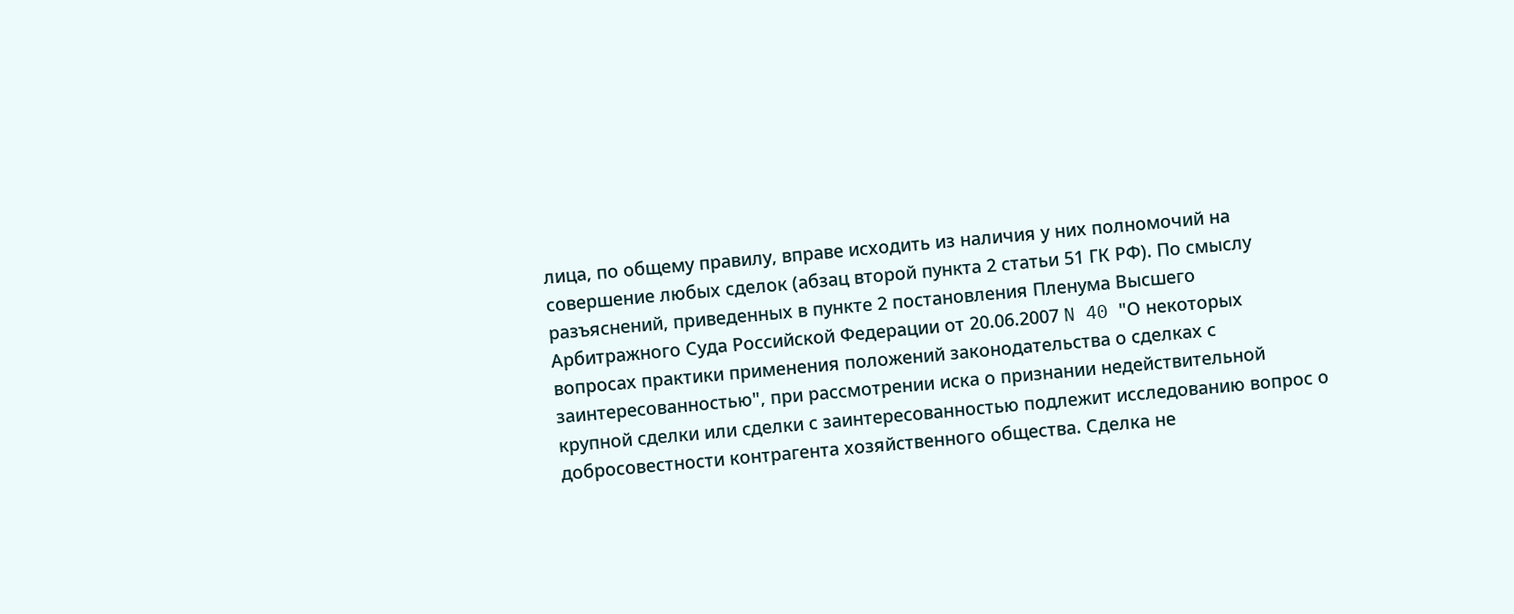лица, по общему правилу, вправе исходить из наличия у них полномочий на совершение любых сделок (абзац второй пункта 2 статьи 51 ГК РФ). По смыслу разъяснений, приведенных в пункте 2 постановления Пленума Высшего Арбитражного Суда Российской Федерации от 20.06.2007 N 40 "О некоторых вопросах практики применения положений законодательства о сделках с заинтересованностью", при рассмотрении иска о признании недействительной крупной сделки или сделки с заинтересованностью подлежит исследованию вопрос о добросовестности контрагента хозяйственного общества. Сделка не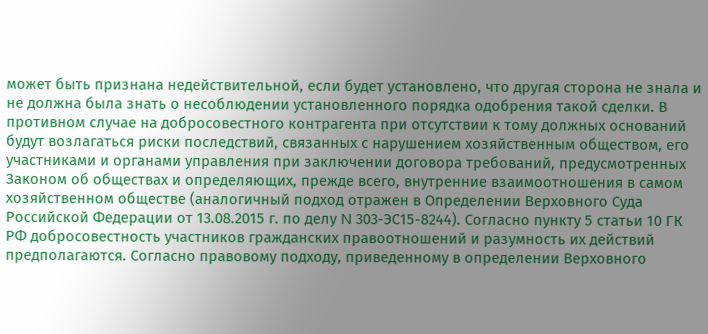может быть признана недействительной, если будет установлено, что другая сторона не знала и не должна была знать о несоблюдении установленного порядка одобрения такой сделки. В противном случае на добросовестного контрагента при отсутствии к тому должных оснований будут возлагаться риски последствий, связанных с нарушением хозяйственным обществом, его участниками и органами управления при заключении договора требований, предусмотренных Законом об обществах и определяющих, прежде всего, внутренние взаимоотношения в самом хозяйственном обществе (аналогичный подход отражен в Определении Верховного Суда Российской Федерации от 13.08.2015 г. по делу N 303-ЭС15-8244). Согласно пункту 5 статьи 10 ГК РФ добросовестность участников гражданских правоотношений и разумность их действий предполагаются. Согласно правовому подходу, приведенному в определении Верховного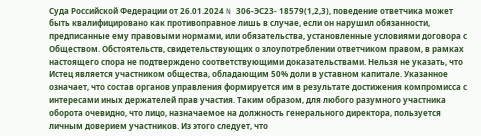Суда Российской Федерации от 26.01.2024 N 306-ЭС23- 18579(1,2,3), поведение ответчика может быть квалифицировано как противоправное лишь в случае, если он нарушил обязанности, предписанные ему правовыми нормами, или обязательства, установленные условиями договора с Обществом. Обстоятельств, свидетельствующих о злоупотреблении ответчиком правом, в рамках настоящего спора не подтверждено соответствующими доказательствами. Нельзя не указать, что Истец является участником общества, обладающим 50% доли в уставном капитале. Указанное означает, что состав органов управления формируется им в результате достижения компромисса с интересами иных держателей прав участия. Таким образом, для любого разумного участника оборота очевидно, что лицо, назначаемое на должность генерального директора, пользуется личным доверием участников. Из этого следует, что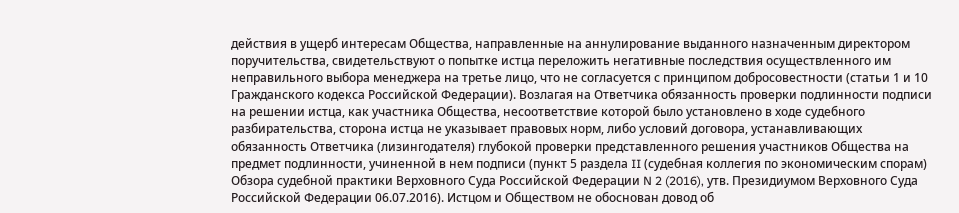действия в ущерб интересам Общества, направленные на аннулирование выданного назначенным директором поручительства, свидетельствуют о попытке истца переложить негативные последствия осуществленного им неправильного выбора менеджера на третье лицо, что не согласуется с принципом добросовестности (статьи 1 и 10 Гражданского кодекса Российской Федерации). Возлагая на Ответчика обязанность проверки подлинности подписи на решении истца, как участника Общества, несоответствие которой было установлено в ходе судебного разбирательства, сторона истца не указывает правовых норм, либо условий договора, устанавливающих обязанность Ответчика (лизингодателя) глубокой проверки представленного решения участников Общества на предмет подлинности, учиненной в нем подписи (пункт 5 раздела II (судебная коллегия по экономическим спорам) Обзора судебной практики Верховного Суда Российской Федерации N 2 (2016), утв. Президиумом Верховного Суда Российской Федерации 06.07.2016). Истцом и Обществом не обоснован довод об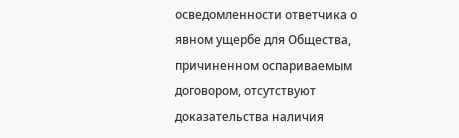осведомленности ответчика о явном ущербе для Общества, причиненном оспариваемым договором, отсутствуют доказательства наличия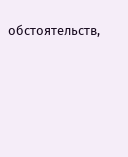обстоятельств,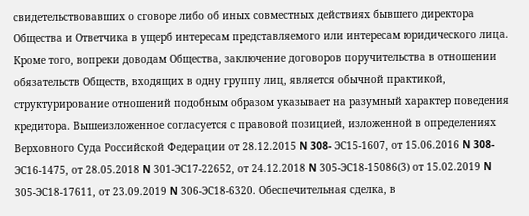свидетельствовавших о сговоре либо об иных совместных действиях бывшего директора Общества и Ответчика в ущерб интересам представляемого или интересам юридического лица. Кроме того, вопреки доводам Общества, заключение договоров поручительства в отношении обязательств Обществ, входящих в одну группу лиц, является обычной практикой, структурирование отношений подобным образом указывает на разумный характер поведения кредитора. Вышеизложенное согласуется с правовой позицией, изложенной в определениях Верховного Суда Российской Федерации от 28.12.2015 N 308- ЭС15-1607, от 15.06.2016 N 308-ЭС16-1475, от 28.05.2018 N 301-ЭС17-22652, от 24.12.2018 N 305-ЭС18-15086(3) от 15.02.2019 N 305-ЭС18-17611, от 23.09.2019 N 306-ЭС18-6320. Обеспечительная сделка, в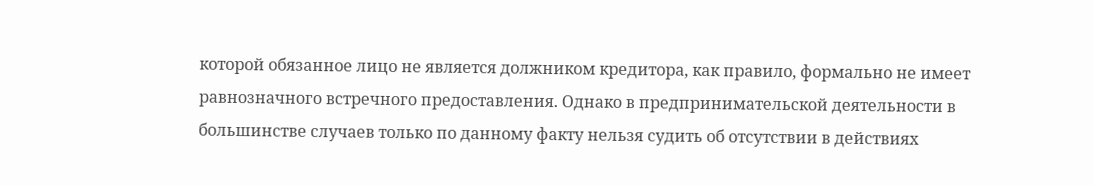которой обязанное лицо не является должником кредитора, как правило, формально не имеет равнозначного встречного предоставления. Однако в предпринимательской деятельности в большинстве случаев только по данному факту нельзя судить об отсутствии в действиях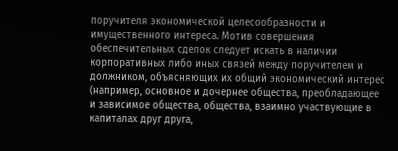поручителя экономической целесообразности и имущественного интереса. Мотив совершения обеспечительных сделок следует искать в наличии корпоративных либо иных связей между поручителем и должником, объясняющих их общий экономический интерес (например, основное и дочернее общества, преобладающее и зависимое общества, общества, взаимно участвующие в капиталах друг друга,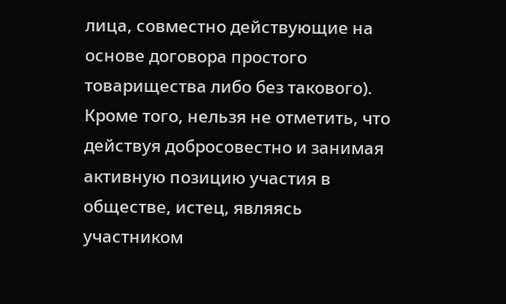лица, совместно действующие на основе договора простого товарищества либо без такового). Кроме того, нельзя не отметить, что действуя добросовестно и занимая активную позицию участия в обществе, истец, являясь участником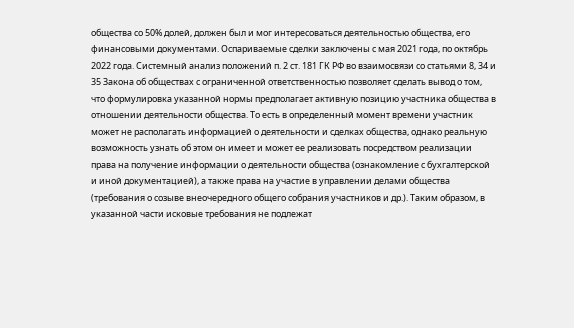общества со 50% долей, должен был и мог интересоваться деятельностью общества, его финансовыми документами. Оспариваемые сделки заключены с мая 2021 года, по октябрь 2022 года. Системный анализ положений п. 2 ст. 181 ГК РФ во взаимосвязи со статьями 8, 34 и 35 Закона об обществах с ограниченной ответственностью позволяет сделать вывод о том, что формулировка указанной нормы предполагает активную позицию участника общества в отношении деятельности общества. То есть в определенный момент времени участник может не располагать информацией о деятельности и сделках общества, однако реальную возможность узнать об этом он имеет и может ее реализовать посредством реализации права на получение информации о деятельности общества (ознакомление с бухгалтерской и иной документацией), а также права на участие в управлении делами общества (требования о созыве внеочередного общего собрания участников и др.). Таким образом, в указанной части исковые требования не подлежат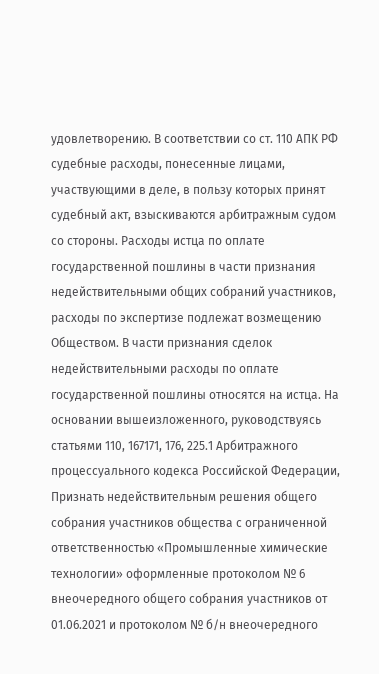удовлетворению. В соответствии со ст. 110 АПК РФ судебные расходы, понесенные лицами, участвующими в деле, в пользу которых принят судебный акт, взыскиваются арбитражным судом со стороны. Расходы истца по оплате государственной пошлины в части признания недействительными общих собраний участников, расходы по экспертизе подлежат возмещению Обществом. В части признания сделок недействительными расходы по оплате государственной пошлины относятся на истца. На основании вышеизложенного, руководствуясь статьями 110, 167171, 176, 225.1 Арбитражного процессуального кодекса Российской Федерации, Признать недействительным решения общего собрания участников общества с ограниченной ответственностью «Промышленные химические технологии» оформленные протоколом № 6 внеочередного общего собрания участников от 01.06.2021 и протоколом № б/н внеочередного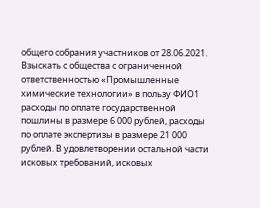общего собрания участников от 28.06.2021. Взыскать с общества с ограниченной ответственностью «Промышленные химические технологии» в пользу ФИО1 расходы по оплате государственной пошлины в размере 6 000 рублей, расходы по оплате экспертизы в размере 21 000 рублей. В удовлетворении остальной части исковых требований, исковых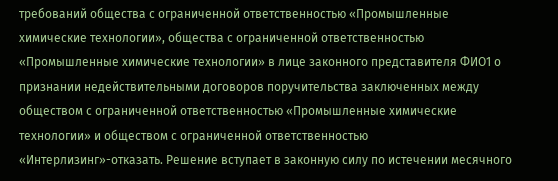требований общества с ограниченной ответственностью «Промышленные химические технологии», общества с ограниченной ответственностью «Промышленные химические технологии» в лице законного представителя ФИО1 о признании недействительными договоров поручительства заключенных между обществом с ограниченной ответственностью «Промышленные химические технологии» и обществом с ограниченной ответственностью «Интерлизинг»-отказать. Решение вступает в законную силу по истечении месячного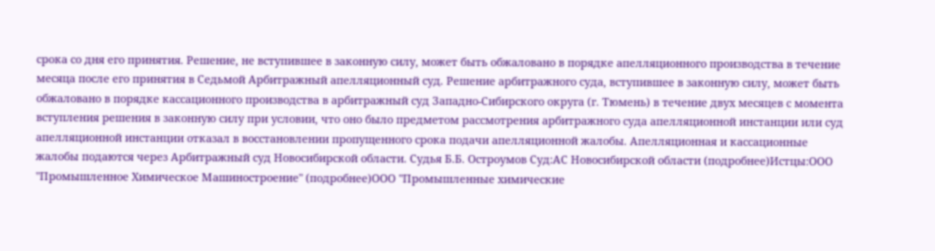срока со дня его принятия. Решение, не вступившее в законную силу, может быть обжаловано в порядке апелляционного производства в течение месяца после его принятия в Седьмой Арбитражный апелляционный суд. Решение арбитражного суда, вступившее в законную силу, может быть обжаловано в порядке кассационного производства в арбитражный суд Западно-Сибирского округа (г. Тюмень) в течение двух месяцев с момента вступления решения в законную силу при условии, что оно было предметом рассмотрения арбитражного суда апелляционной инстанции или суд апелляционной инстанции отказал в восстановлении пропущенного срока подачи апелляционной жалобы. Апелляционная и кассационные жалобы подаются через Арбитражный суд Новосибирской области. Судья Б.Б. Остроумов Суд:АС Новосибирской области (подробнее)Истцы:ООО "Промышленное Химическое Машиностроение" (подробнее)ООО "Промышленные химические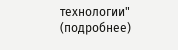технологии" (подробнее)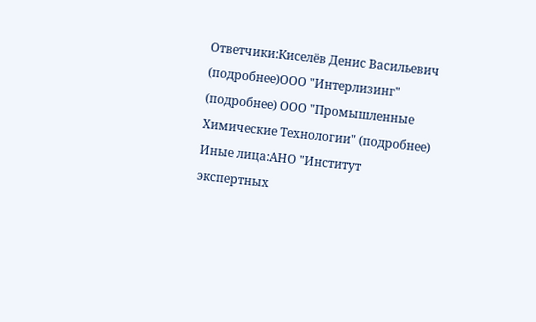Ответчики:Киселёв Денис Васильевич (подробнее)ООО "Интерлизинг" (подробнее) ООО "Промышленные Химические Технологии" (подробнее) Иные лица:АНО "Институт экспертных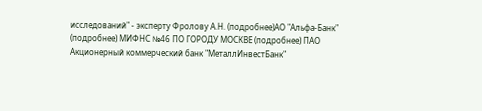исследований" - эксперту Фролову А.Н. (подробнее)АО "Альфа-Банк" (подробнее) МИФНС №46 ПО ГОРОДУ МОСКВЕ (подробнее) ПАО Акционерный коммерческий банк "МеталлИнвестБанк"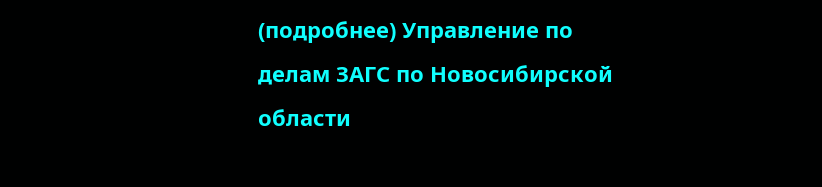(подробнее) Управление по делам ЗАГС по Новосибирской области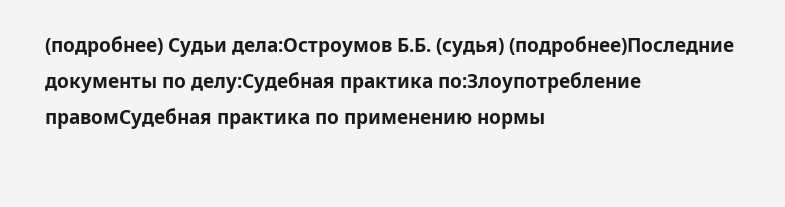(подробнее) Судьи дела:Остроумов Б.Б. (судья) (подробнее)Последние документы по делу:Судебная практика по:Злоупотребление правомСудебная практика по применению нормы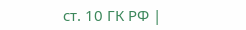ст. 10 ГК РФ |